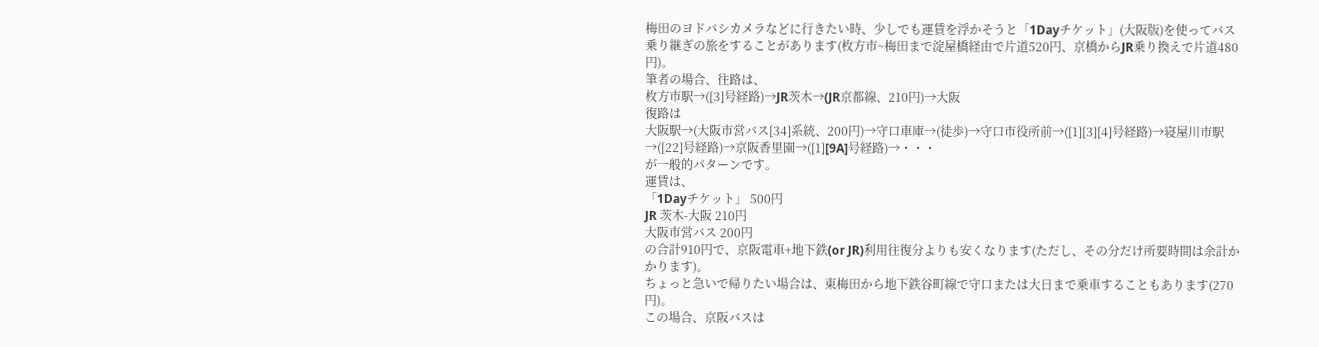梅田のヨドバシカメラなどに行きたい時、少しでも運賃を浮かそうと「1Dayチケット」(大阪版)を使ってバス乗り継ぎの旅をすることがあります(枚方市~梅田まで淀屋橋経由で片道520円、京橋からJR乗り換えで片道480円)。
筆者の場合、往路は、
枚方市駅→([3]号経路)→JR茨木→(JR京都線、210円)→大阪
復路は
大阪駅→(大阪市営バス[34]系統、200円)→守口車庫→(徒歩)→守口市役所前→([1][3][4]号経路)→寝屋川市駅→([22]号経路)→京阪香里園→([1][9A]号経路)→・・・
が一般的パターンです。
運賃は、
「1Dayチケット」 500円
JR 茨木-大阪 210円
大阪市営バス 200円
の合計910円で、京阪電車+地下鉄(or JR)利用往復分よりも安くなります(ただし、その分だけ所要時間は余計かかります)。
ちょっと急いで帰りたい場合は、東梅田から地下鉄谷町線で守口または大日まで乗車することもあります(270円)。
この場合、京阪バスは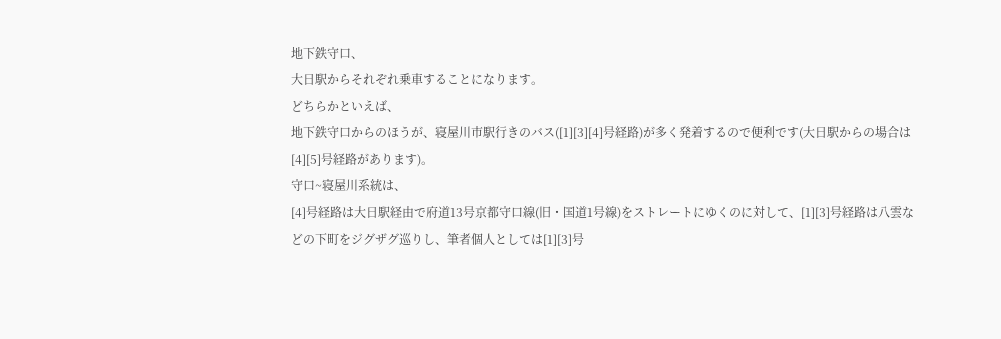地下鉄守口、
大日駅からそれぞれ乗車することになります。
どちらかといえば、
地下鉄守口からのほうが、寝屋川市駅行きのバス([1][3][4]号経路)が多く発着するので便利です(大日駅からの場合は[4][5]号経路があります)。
守口~寝屋川系統は、
[4]号経路は大日駅経由で府道13号京都守口線(旧・国道1号線)をストレートにゆくのに対して、[1][3]号経路は八雲などの下町をジグザグ巡りし、筆者個人としては[1][3]号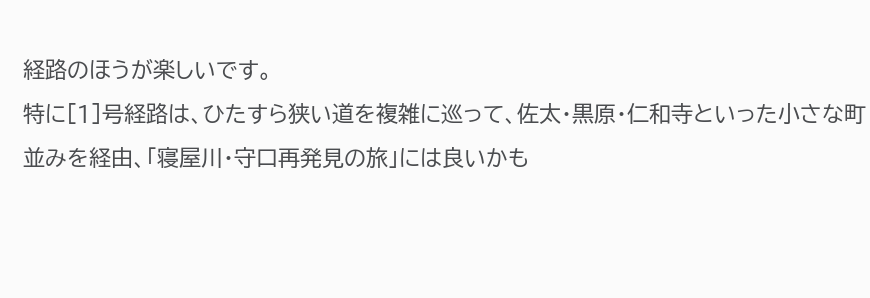経路のほうが楽しいです。
特に[1]号経路は、ひたすら狭い道を複雑に巡って、佐太・黒原・仁和寺といった小さな町並みを経由、「寝屋川・守口再発見の旅」には良いかも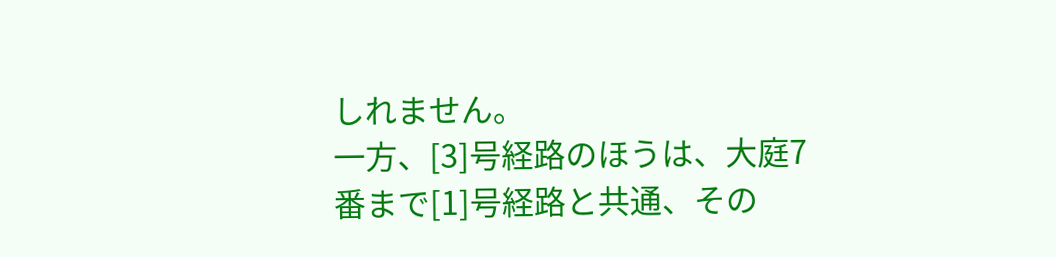しれません。
一方、[3]号経路のほうは、大庭7番まで[1]号経路と共通、その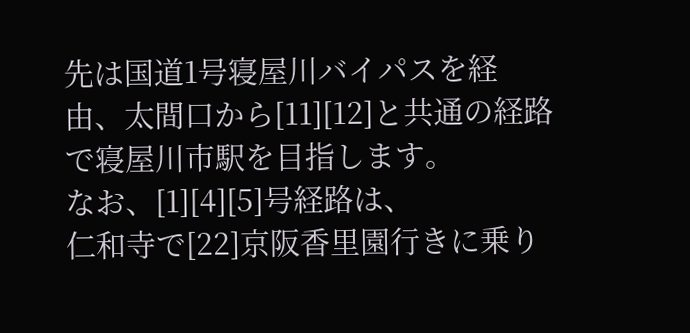先は国道1号寝屋川バイパスを経由、太間口から[11][12]と共通の経路で寝屋川市駅を目指します。
なお、[1][4][5]号経路は、
仁和寺で[22]京阪香里園行きに乗り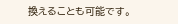換えることも可能です。